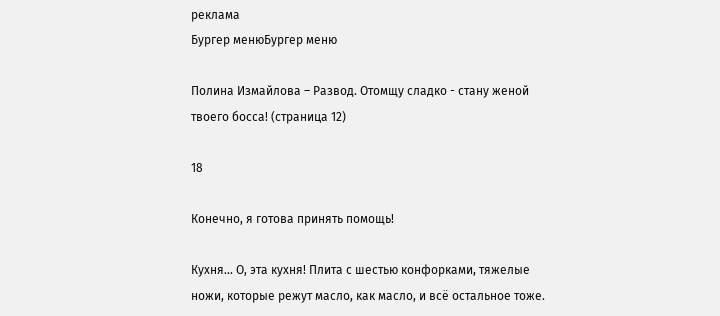реклама
Бургер менюБургер меню

Полина Измайлова – Развод. Отомщу сладко - стану женой твоего босса! (страница 12)

18

Конечно, я готова принять помощь!

Кухня... О, эта кухня! Плита с шестью конфорками, тяжелые ножи, которые режут масло, как масло, и всё остальное тоже.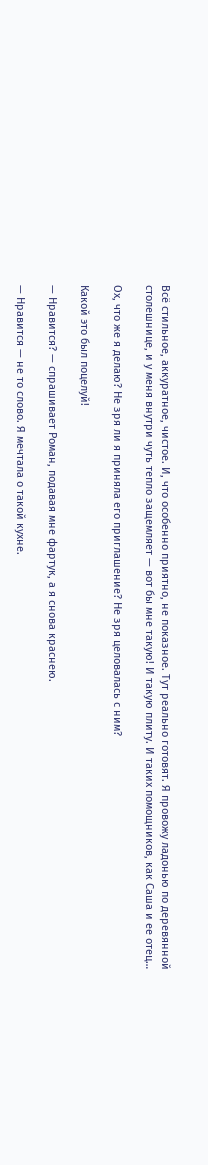Всё стильное, аккуратное, чистое. И, что особенно приятно, не показное. Тут реально готовят. Я провожу ладонью по деревянной столешнице, и у меня внутри чуть тепло защемляет — вот бы мне такую! И такую плиту. И таких помощников, как Саша и ее отец…

Ох, что же я делаю? Не зря ли я приняла его приглашение? Не зря целовалась с ним?

Какой это был поцелуй!

— Нравится? — спрашивает Роман, подавая мне фартук, а я снова краснею.

— Нравится — не то слово. Я мечтала о такой кухне.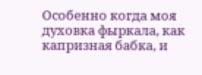Особенно когда моя духовка фыркала, как капризная бабка, и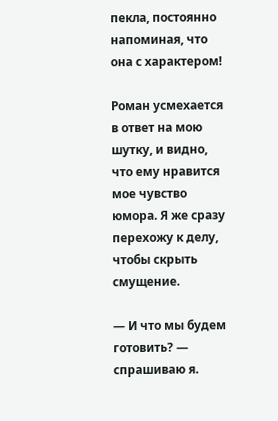пекла, постоянно напоминая, что она с характером!

Роман усмехается в ответ на мою шутку, и видно, что ему нравится мое чувство юмора. Я же сразу перехожу к делу, чтобы скрыть смущение.

— И что мы будем готовить? — спрашиваю я.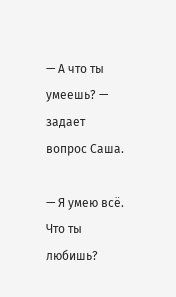— А что ты умеешь? — задает вопрос Саша.

— Я умею всё. Что ты любишь?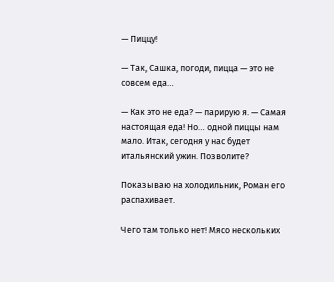— Пиццу!

— Так, Сашка, погоди, пицца — это не совсем еда…

— Как это не еда? — парирую я. — Самая настоящая еда! Но… одной пиццы нам мало. Итак, сегодня у нас будет итальянский ужин. Позволите?

Показываю на холодильник, Роман его распахивает.

Чего там только нет! Мясо нескольких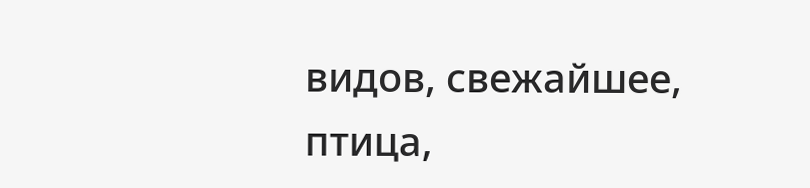видов, свежайшее, птица,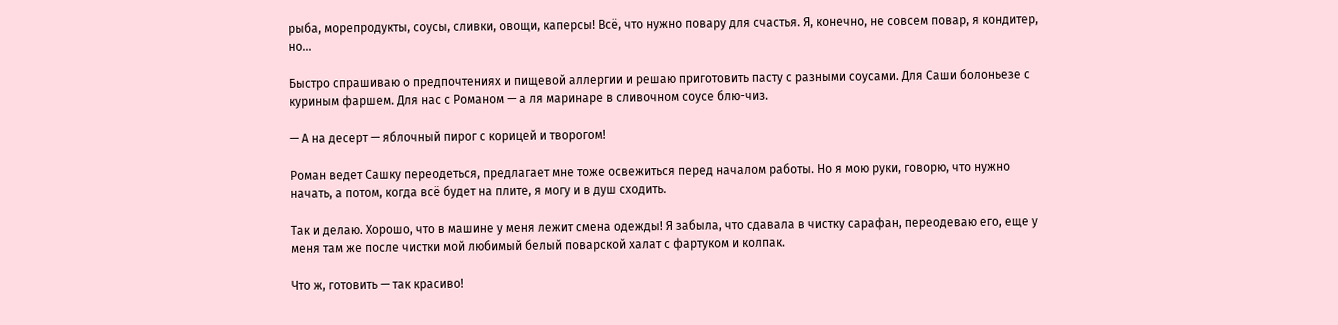рыба, морепродукты, соусы, сливки, овощи, каперсы! Всё, что нужно повару для счастья. Я, конечно, не совсем повар, я кондитер, но…

Быстро спрашиваю о предпочтениях и пищевой аллергии и решаю приготовить пасту с разными соусами. Для Саши болоньезе с куриным фаршем. Для нас с Романом — а ля маринаре в сливочном соусе блю-чиз.

— А на десерт — яблочный пирог с корицей и творогом!

Роман ведет Сашку переодеться, предлагает мне тоже освежиться перед началом работы. Но я мою руки, говорю, что нужно начать, а потом, когда всё будет на плите, я могу и в душ сходить.

Так и делаю. Хорошо, что в машине у меня лежит смена одежды! Я забыла, что сдавала в чистку сарафан, переодеваю его, еще у меня там же после чистки мой любимый белый поварской халат с фартуком и колпак.

Что ж, готовить — так красиво!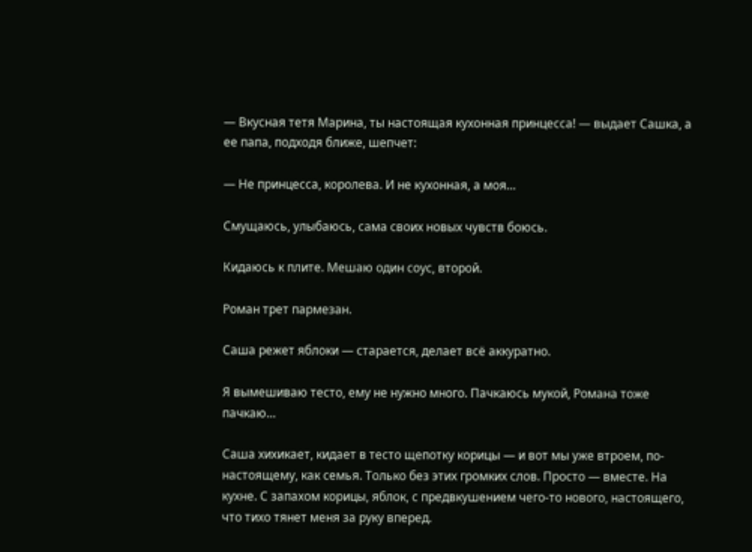— Вкусная тетя Марина, ты настоящая кухонная принцесса! — выдает Сашка, а ее папа, подходя ближе, шепчет:

— Не принцесса, королева. И не кухонная, а моя…

Смущаюсь, улыбаюсь, сама своих новых чувств боюсь.

Кидаюсь к плите. Мешаю один соус, второй.

Роман трет пармезан.

Саша режет яблоки — старается, делает всё аккуратно.

Я вымешиваю тесто, ему не нужно много. Пачкаюсь мукой, Романа тоже пачкаю…

Саша хихикает, кидает в тесто щепотку корицы — и вот мы уже втроем, по-настоящему, как семья. Только без этих громких слов. Просто — вместе. На кухне. С запахом корицы, яблок, с предвкушением чего-то нового, настоящего, что тихо тянет меня за руку вперед.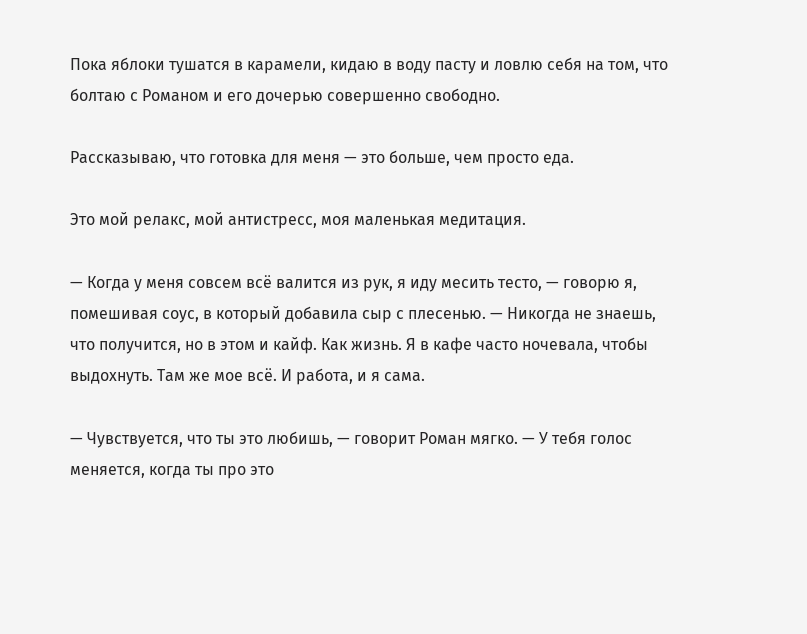Пока яблоки тушатся в карамели, кидаю в воду пасту и ловлю себя на том, что болтаю с Романом и его дочерью совершенно свободно.

Рассказываю, что готовка для меня — это больше, чем просто еда.

Это мой релакс, мой антистресс, моя маленькая медитация.

— Когда у меня совсем всё валится из рук, я иду месить тесто, — говорю я, помешивая соус, в который добавила сыр с плесенью. — Никогда не знаешь, что получится, но в этом и кайф. Как жизнь. Я в кафе часто ночевала, чтобы выдохнуть. Там же мое всё. И работа, и я сама.

— Чувствуется, что ты это любишь, — говорит Роман мягко. — У тебя голос меняется, когда ты про это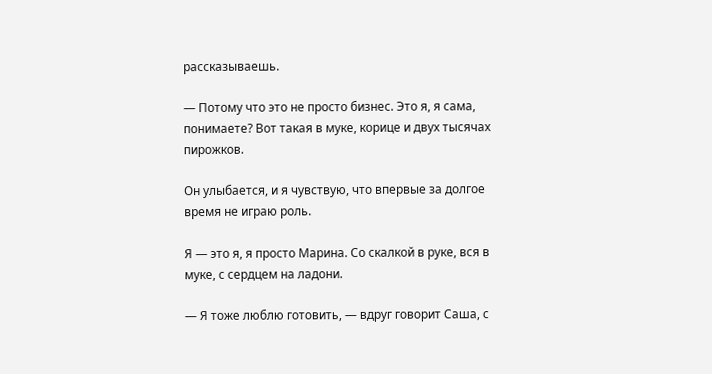рассказываешь.

— Потому что это не просто бизнес. Это я, я сама, понимаете? Вот такая в муке, корице и двух тысячах пирожков.

Он улыбается, и я чувствую, что впервые за долгое время не играю роль.

Я — это я, я просто Марина. Со скалкой в руке, вся в муке, с сердцем на ладони.

— Я тоже люблю готовить, — вдруг говорит Саша, с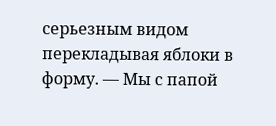серьезным видом перекладывая яблоки в форму. — Мы с папой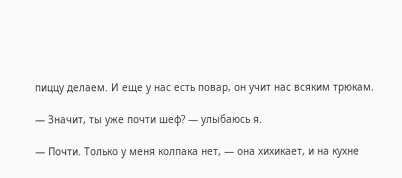пиццу делаем. И еще у нас есть повар, он учит нас всяким трюкам.

— Значит, ты уже почти шеф? — улыбаюсь я.

— Почти. Только у меня колпака нет, — она хихикает, и на кухне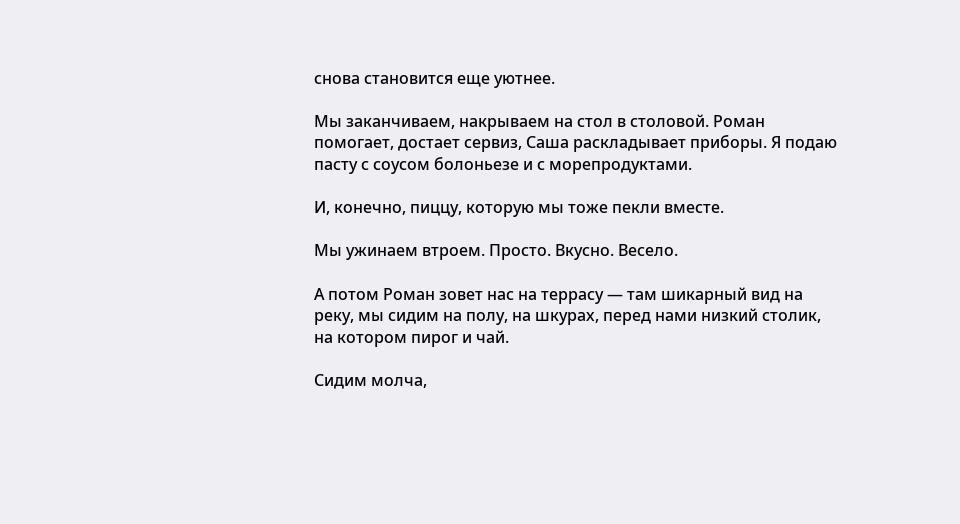снова становится еще уютнее.

Мы заканчиваем, накрываем на стол в столовой. Роман помогает, достает сервиз, Саша раскладывает приборы. Я подаю пасту с соусом болоньезе и с морепродуктами.

И, конечно, пиццу, которую мы тоже пекли вместе.

Мы ужинаем втроем. Просто. Вкусно. Весело.

А потом Роман зовет нас на террасу — там шикарный вид на реку, мы сидим на полу, на шкурах, перед нами низкий столик, на котором пирог и чай.

Сидим молча,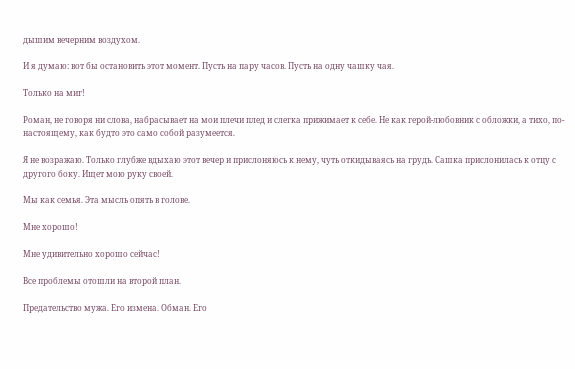дышим вечерним воздухом.

И я думаю: вот бы остановить этот момент. Пусть на пару часов. Пусть на одну чашку чая.

Только на миг!

Роман, не говоря ни слова, набрасывает на мои плечи плед и слегка прижимает к себе. Не как герой-любовник с обложки, а тихо, по-настоящему, как будто это само собой разумеется.

Я не возражаю. Только глубже вдыхаю этот вечер и прислоняюсь к нему, чуть откидываясь на грудь. Сашка прислонилась к отцу с другого боку. Ищет мою руку своей.

Мы как семья. Эта мысль опять в голове.

Мне хорошо!

Мне удивительно хорошо сейчас!

Все проблемы отошли на второй план.

Предательство мужа. Его измена. Обман. Его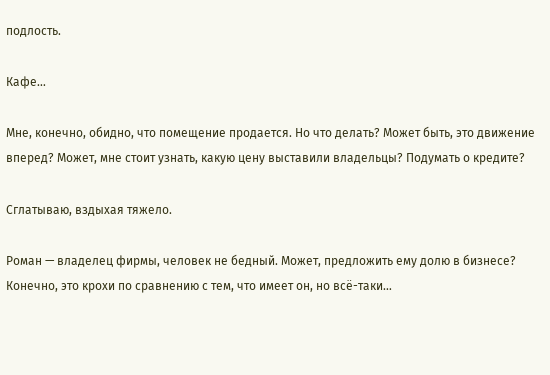подлость.

Кафе…

Мне, конечно, обидно, что помещение продается. Но что делать? Может быть, это движение вперед? Может, мне стоит узнать, какую цену выставили владельцы? Подумать о кредите?

Сглатываю, вздыхая тяжело.

Роман — владелец фирмы, человек не бедный. Может, предложить ему долю в бизнесе? Конечно, это крохи по сравнению с тем, что имеет он, но всё-таки…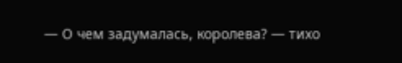— О чем задумалась, королева? — тихо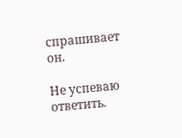спрашивает он.

Не успеваю ответить.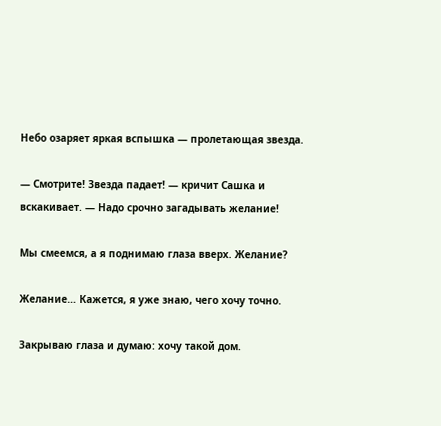Небо озаряет яркая вспышка — пролетающая звезда.

— Смотрите! Звезда падает! — кричит Сашка и вскакивает. — Надо срочно загадывать желание!

Мы смеемся, а я поднимаю глаза вверх. Желание?

Желание… Кажется, я уже знаю, чего хочу точно.

Закрываю глаза и думаю: хочу такой дом.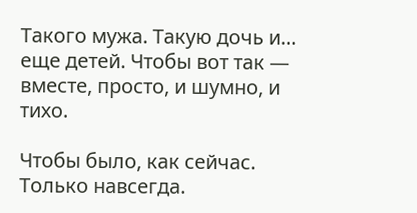Такого мужа. Такую дочь и… еще детей. Чтобы вот так — вместе, просто, и шумно, и тихо.

Чтобы было, как сейчас. Только навсегда.